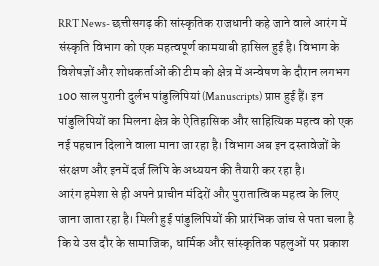RRT News- छत्तीसगढ़ की सांस्कृतिक राजधानी कहे जाने वाले आरंग में संस्कृति विभाग को एक महत्वपूर्ण कामयाबी हासिल हुई है। विभाग के विशेषज्ञों और शोधकर्ताओं की टीम को क्षेत्र में अन्वेषण के दौरान लगभग 100 साल पुरानी दुर्लभ पांडुलिपियां (Manuscripts) प्राप्त हुई हैं। इन पांडुलिपियों का मिलना क्षेत्र के ऐतिहासिक और साहित्यिक महत्व को एक नई पहचान दिलाने वाला माना जा रहा है। विभाग अब इन दस्तावेजों के संरक्षण और इनमें दर्ज लिपि के अध्ययन की तैयारी कर रहा है।
आरंग हमेशा से ही अपने प्राचीन मंदिरों और पुरातात्विक महत्व के लिए जाना जाता रहा है। मिली हुई पांडुलिपियों की प्रारंभिक जांच से पता चला है कि ये उस दौर के सामाजिक, धार्मिक और सांस्कृतिक पहलुओं पर प्रकाश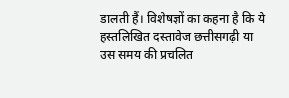डालती हैं। विशेषज्ञों का कहना है कि ये हस्तलिखित दस्तावेज छत्तीसगढ़ी या उस समय की प्रचलित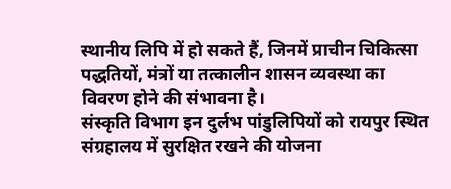स्थानीय लिपि में हो सकते हैं, जिनमें प्राचीन चिकित्सा पद्धतियों, मंत्रों या तत्कालीन शासन व्यवस्था का विवरण होने की संभावना है।
संस्कृति विभाग इन दुर्लभ पांडुलिपियों को रायपुर स्थित संग्रहालय में सुरक्षित रखने की योजना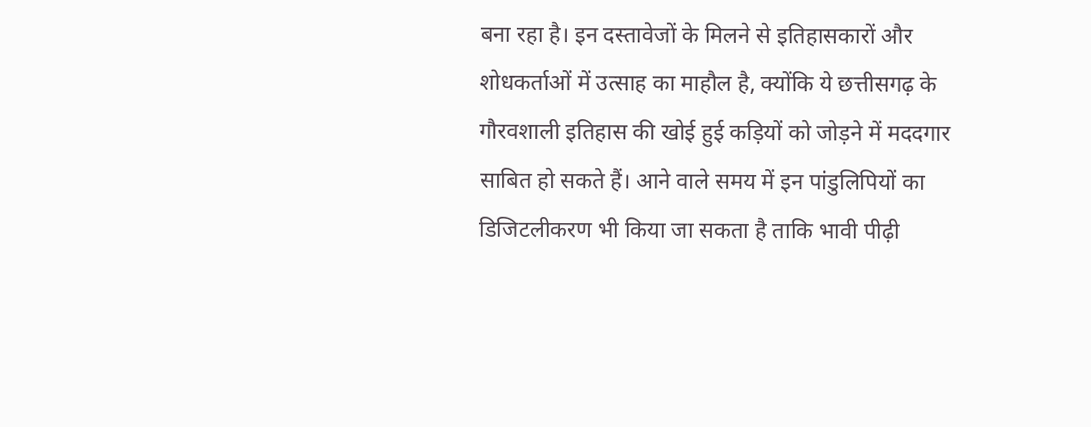बना रहा है। इन दस्तावेजों के मिलने से इतिहासकारों और शोधकर्ताओं में उत्साह का माहौल है, क्योंकि ये छत्तीसगढ़ के गौरवशाली इतिहास की खोई हुई कड़ियों को जोड़ने में मददगार साबित हो सकते हैं। आने वाले समय में इन पांडुलिपियों का डिजिटलीकरण भी किया जा सकता है ताकि भावी पीढ़ी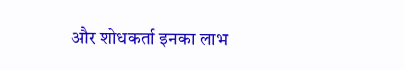और शोधकर्ता इनका लाभ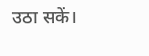उठा सकें।